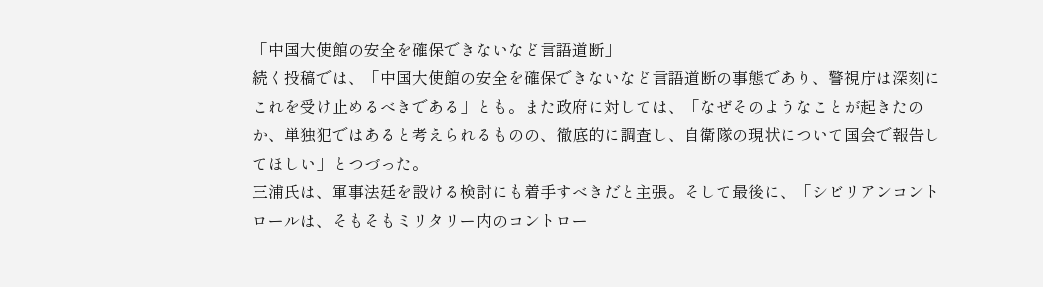「中国大使館の安全を確保できないなど言語道断」
続く投稿では、「中国大使館の安全を確保できないなど言語道断の事態であり、警視庁は深刻にこれを受け止めるべきである」とも。また政府に対しては、「なぜそのようなことが起きたのか、単独犯ではあると考えられるものの、徹底的に調査し、自衛隊の現状について国会で報告してほしい」とつづった。
三浦氏は、軍事法廷を設ける検討にも着手すべきだと主張。そして最後に、「シビリアンコントロールは、そもそもミリタリー内のコントロー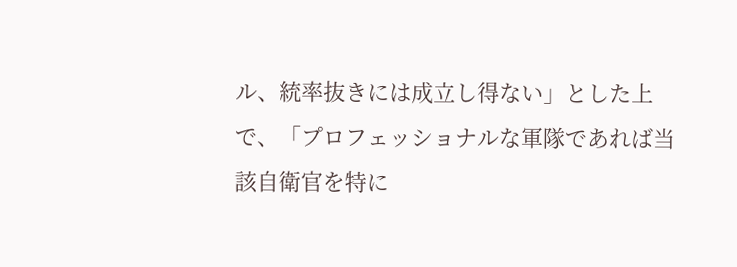ル、統率抜きには成立し得ない」とした上で、「プロフェッショナルな軍隊であれば当該自衛官を特に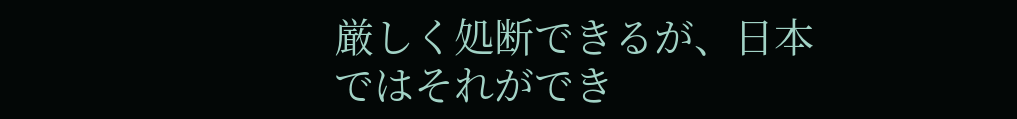厳しく処断できるが、日本ではそれができ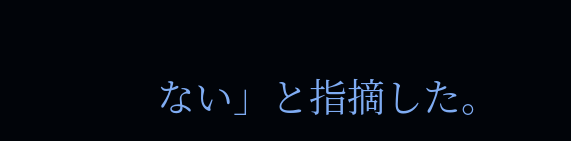ない」と指摘した。